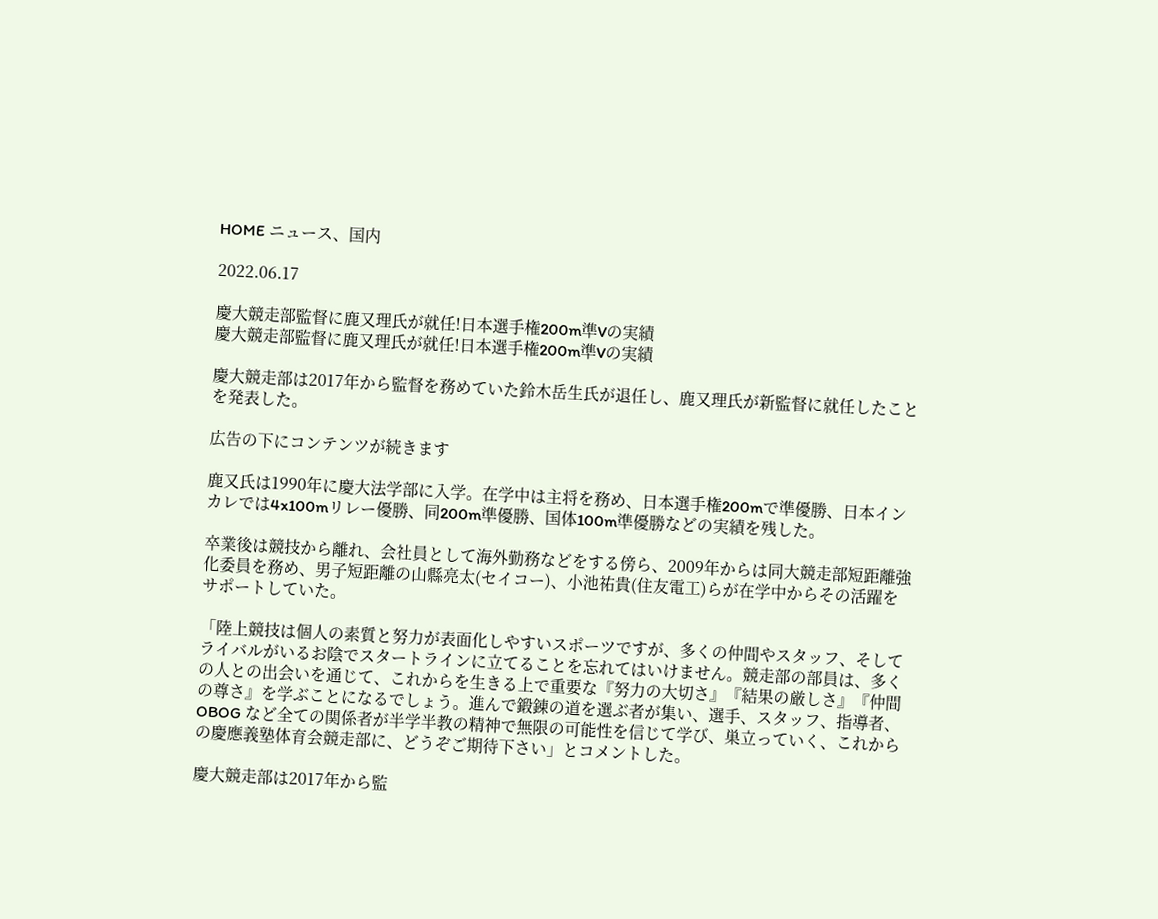HOME ニュース、国内

2022.06.17

慶大競走部監督に鹿又理氏が就任!日本選手権200m準Vの実績
慶大競走部監督に鹿又理氏が就任!日本選手権200m準Vの実績

慶大競走部は2017年から監督を務めていた鈴木岳生氏が退任し、鹿又理氏が新監督に就任したことを発表した。

広告の下にコンテンツが続きます

鹿又氏は1990年に慶大法学部に入学。在学中は主将を務め、日本選手権200mで準優勝、日本インカレでは4x100mリレー優勝、同200m準優勝、国体100m準優勝などの実績を残した。

卒業後は競技から離れ、会社員として海外勤務などをする傍ら、2009年からは同大競走部短距離強化委員を務め、男子短距離の山縣亮太(セイコー)、小池祐貴(住友電工)らが在学中からその活躍をサポートしていた。

「陸上競技は個人の素質と努力が表面化しやすいスポーツですが、多くの仲間やスタッフ、そしてライバルがいるお陰でスタートラインに立てることを忘れてはいけません。競走部の部員は、多くの人との出会いを通じて、これからを生きる上で重要な『努力の大切さ』『結果の厳しさ』『仲間の尊さ』を学ぶことになるでしょう。進んで鍛錬の道を選ぶ者が集い、選手、スタッフ、指導者、OBOG など全ての関係者が半学半教の精神で無限の可能性を信じて学び、巣立っていく、これからの慶應義塾体育会競走部に、どうぞご期待下さい」とコメントした。

慶大競走部は2017年から監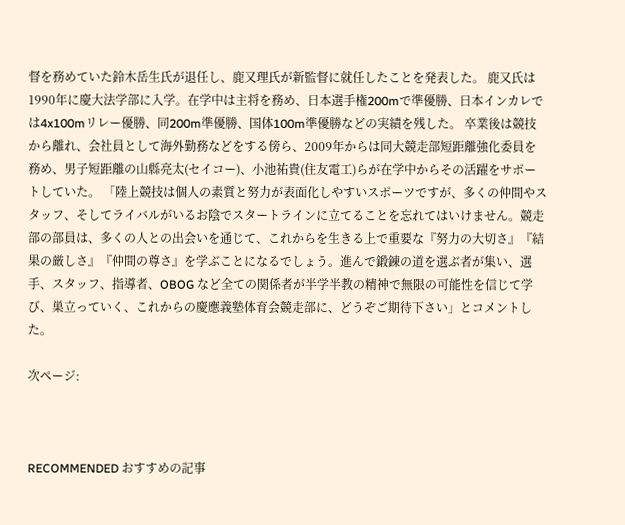督を務めていた鈴木岳生氏が退任し、鹿又理氏が新監督に就任したことを発表した。 鹿又氏は1990年に慶大法学部に入学。在学中は主将を務め、日本選手権200mで準優勝、日本インカレでは4x100mリレー優勝、同200m準優勝、国体100m準優勝などの実績を残した。 卒業後は競技から離れ、会社員として海外勤務などをする傍ら、2009年からは同大競走部短距離強化委員を務め、男子短距離の山縣亮太(セイコー)、小池祐貴(住友電工)らが在学中からその活躍をサポートしていた。 「陸上競技は個人の素質と努力が表面化しやすいスポーツですが、多くの仲間やスタッフ、そしてライバルがいるお陰でスタートラインに立てることを忘れてはいけません。競走部の部員は、多くの人との出会いを通じて、これからを生きる上で重要な『努力の大切さ』『結果の厳しさ』『仲間の尊さ』を学ぶことになるでしょう。進んで鍛錬の道を選ぶ者が集い、選手、スタッフ、指導者、OBOG など全ての関係者が半学半教の精神で無限の可能性を信じて学び、巣立っていく、これからの慶應義塾体育会競走部に、どうぞご期待下さい」とコメントした。

次ページ:



RECOMMENDED おすすめの記事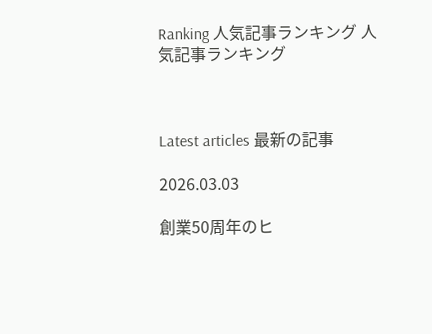Ranking 人気記事ランキング 人気記事ランキング



Latest articles 最新の記事

2026.03.03

創業50周年のヒ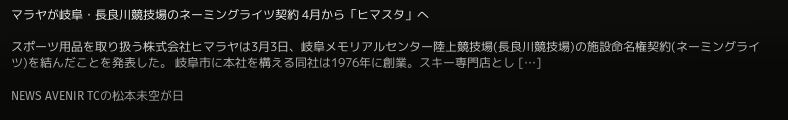マラヤが岐阜・長良川競技場のネーミングライツ契約 4月から「ヒマスタ」へ

スポーツ用品を取り扱う株式会社ヒマラヤは3月3日、岐阜メモリアルセンター陸上競技場(長良川競技場)の施設命名権契約(ネーミングライツ)を結んだことを発表した。 岐阜市に本社を構える同社は1976年に創業。スキー専門店とし […]

NEWS AVENIR TCの松本未空が日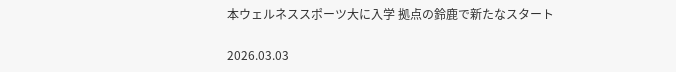本ウェルネススポーツ大に入学 拠点の鈴鹿で新たなスタート

2026.03.03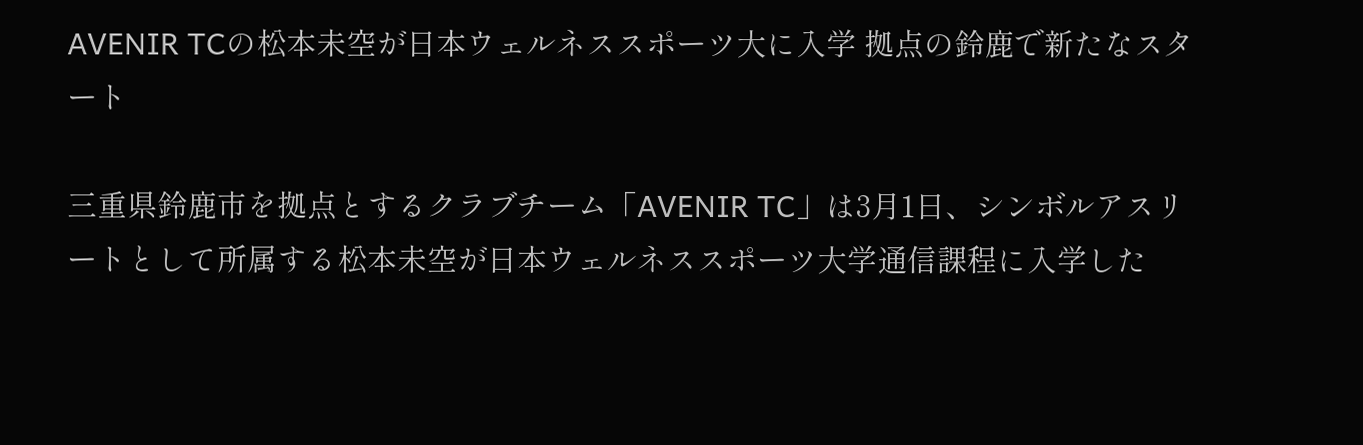AVENIR TCの松本未空が日本ウェルネススポーツ大に入学 拠点の鈴鹿で新たなスタート

三重県鈴鹿市を拠点とするクラブチーム「AVENIR TC」は3月1日、シンボルアスリートとして所属する松本未空が日本ウェルネススポーツ大学通信課程に入学した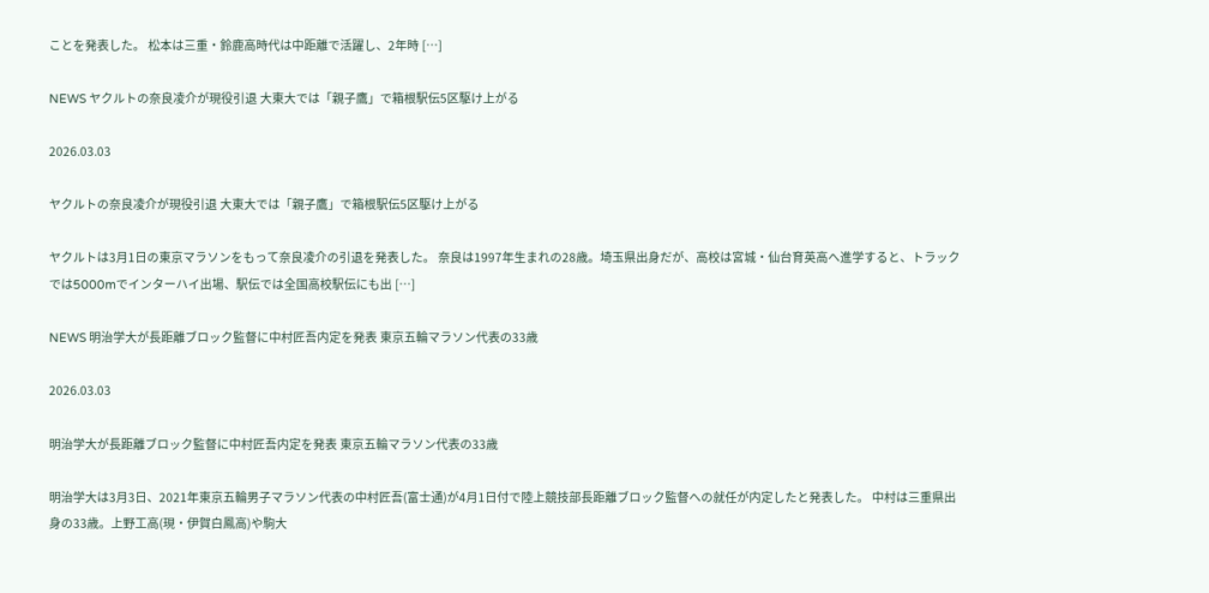ことを発表した。 松本は三重・鈴鹿高時代は中距離で活躍し、2年時 […]

NEWS ヤクルトの奈良凌介が現役引退 大東大では「親子鷹」で箱根駅伝5区駆け上がる

2026.03.03

ヤクルトの奈良凌介が現役引退 大東大では「親子鷹」で箱根駅伝5区駆け上がる

ヤクルトは3月1日の東京マラソンをもって奈良凌介の引退を発表した。 奈良は1997年生まれの28歳。埼玉県出身だが、高校は宮城・仙台育英高へ進学すると、トラックでは5000mでインターハイ出場、駅伝では全国高校駅伝にも出 […]

NEWS 明治学大が長距離ブロック監督に中村匠吾内定を発表 東京五輪マラソン代表の33歳

2026.03.03

明治学大が長距離ブロック監督に中村匠吾内定を発表 東京五輪マラソン代表の33歳

明治学大は3月3日、2021年東京五輪男子マラソン代表の中村匠吾(富士通)が4月1日付で陸上競技部長距離ブロック監督への就任が内定したと発表した。 中村は三重県出身の33歳。上野工高(現・伊賀白鳳高)や駒大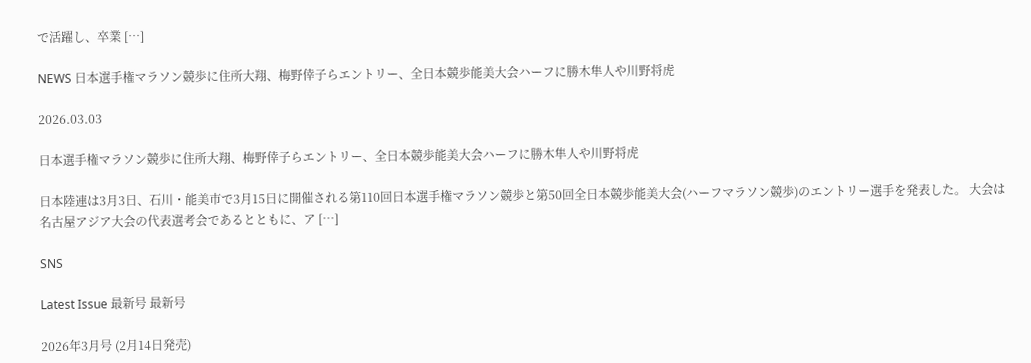で活躍し、卒業 […]

NEWS 日本選手権マラソン競歩に住所大翔、梅野倖子らエントリー、全日本競歩能美大会ハーフに勝木隼人や川野将虎

2026.03.03

日本選手権マラソン競歩に住所大翔、梅野倖子らエントリー、全日本競歩能美大会ハーフに勝木隼人や川野将虎

日本陸連は3月3日、石川・能美市で3月15日に開催される第110回日本選手権マラソン競歩と第50回全日本競歩能美大会(ハーフマラソン競歩)のエントリー選手を発表した。 大会は名古屋アジア大会の代表選考会であるとともに、ア […]

SNS

Latest Issue 最新号 最新号

2026年3月号 (2月14日発売)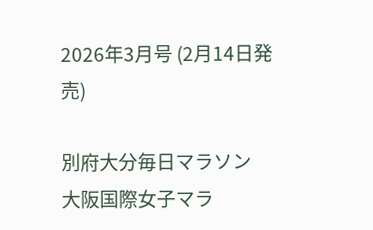2026年3月号 (2月14日発売)

別府大分毎日マラソン
大阪国際女子マラ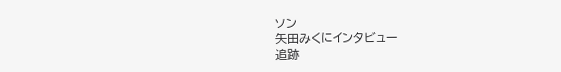ソン
矢田みくにインタビュー
追跡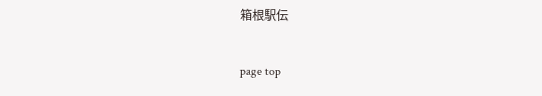箱根駅伝

page top